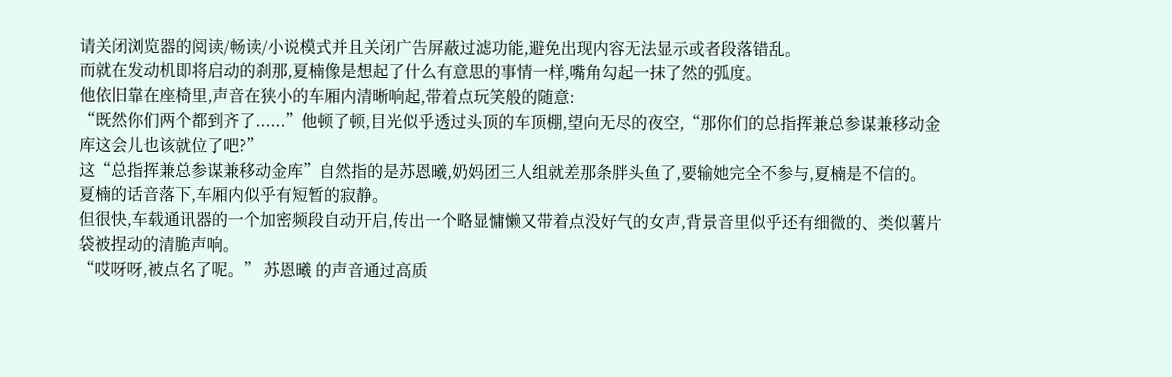请关闭浏览器的阅读/畅读/小说模式并且关闭广告屏蔽过滤功能,避免出现内容无法显示或者段落错乱。
而就在发动机即将启动的刹那,夏楠像是想起了什么有意思的事情一样,嘴角勾起一抹了然的弧度。
他依旧靠在座椅里,声音在狭小的车厢内清晰响起,带着点玩笑般的随意:
“既然你们两个都到齐了......”他顿了顿,目光似乎透过头顶的车顶棚,望向无尽的夜空,“那你们的总指挥兼总参谋兼移动金库这会儿也该就位了吧?”
这“总指挥兼总参谋兼移动金库”自然指的是苏恩曦,奶妈团三人组就差那条胖头鱼了,要输她完全不参与,夏楠是不信的。
夏楠的话音落下,车厢内似乎有短暂的寂静。
但很快,车载通讯器的一个加密频段自动开启,传出一个略显慵懒又带着点没好气的女声,背景音里似乎还有细微的、类似薯片袋被捏动的清脆声响。
“哎呀呀,被点名了呢。” 苏恩曦 的声音通过高质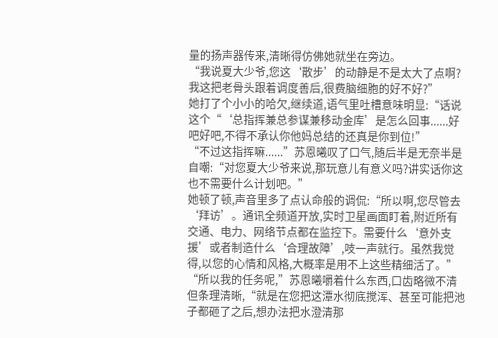量的扬声器传来,清晰得仿佛她就坐在旁边。
“我说夏大少爷,您这‘散步’的动静是不是太大了点啊?我这把老骨头跟着调度善后,很费脑细胞的好不好?”
她打了个小小的哈欠,继续道,语气里吐槽意味明显:“话说这个“‘总指挥兼总参谋兼移动金库’是怎么回事......好吧好吧,不得不承认你他妈总结的还真是你到位!”
“不过这指挥嘛......”苏恩曦叹了口气,随后半是无奈半是自嘲:“对您夏大少爷来说,那玩意儿有意义吗?讲实话你这也不需要什么计划吧。”
她顿了顿,声音里多了点认命般的调侃:“所以啊,您尽管去‘拜访’。通讯全频道开放,实时卫星画面盯着,附近所有交通、电力、网络节点都在监控下。需要什么‘意外支援’或者制造什么‘合理故障’,吱一声就行。虽然我觉得,以您的心情和风格,大概率是用不上这些精细活了。”
“所以我的任务呢,”苏恩曦嚼着什么东西,口齿略微不清但条理清晰,“就是在您把这潭水彻底搅浑、甚至可能把池子都砸了之后,想办法把水澄清那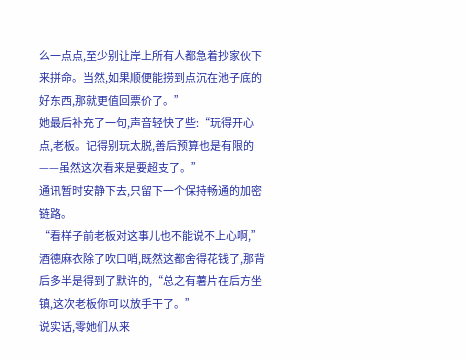么一点点,至少别让岸上所有人都急着抄家伙下来拼命。当然,如果顺便能捞到点沉在池子底的好东西,那就更值回票价了。”
她最后补充了一句,声音轻快了些:“玩得开心点,老板。记得别玩太脱,善后预算也是有限的——虽然这次看来是要超支了。”
通讯暂时安静下去,只留下一个保持畅通的加密链路。
“看样子前老板对这事儿也不能说不上心啊,”酒德麻衣除了吹口哨,既然这都舍得花钱了,那背后多半是得到了默许的,“总之有薯片在后方坐镇,这次老板你可以放手干了。”
说实话,零她们从来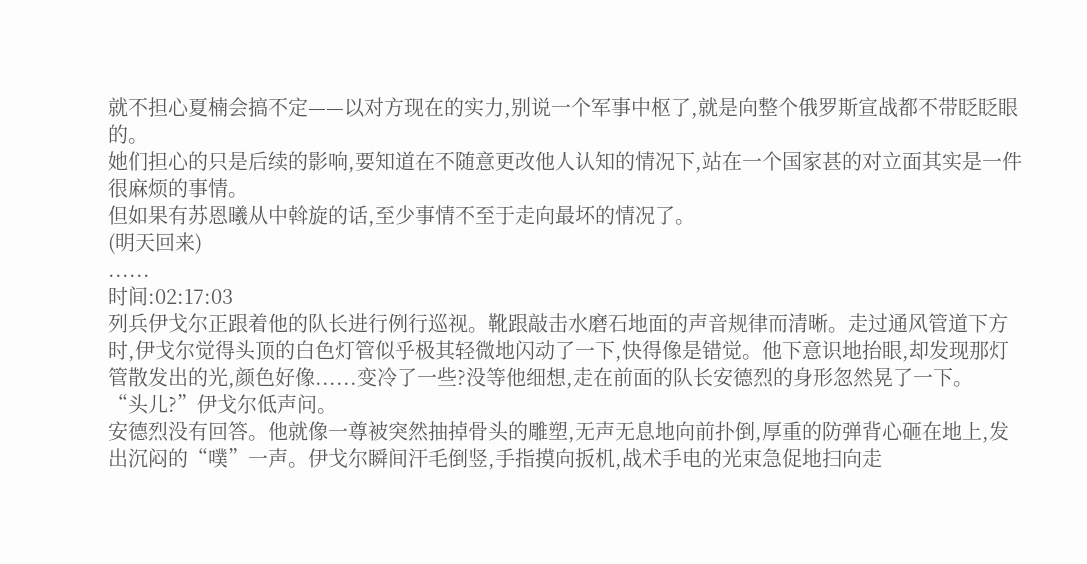就不担心夏楠会搞不定——以对方现在的实力,别说一个军事中枢了,就是向整个俄罗斯宣战都不带眨眨眼的。
她们担心的只是后续的影响,要知道在不随意更改他人认知的情况下,站在一个国家甚的对立面其实是一件很麻烦的事情。
但如果有苏恩曦从中斡旋的话,至少事情不至于走向最坏的情况了。
(明天回来)
......
时间:02:17:03
列兵伊戈尔正跟着他的队长进行例行巡视。靴跟敲击水磨石地面的声音规律而清晰。走过通风管道下方时,伊戈尔觉得头顶的白色灯管似乎极其轻微地闪动了一下,快得像是错觉。他下意识地抬眼,却发现那灯管散发出的光,颜色好像......变冷了一些?没等他细想,走在前面的队长安德烈的身形忽然晃了一下。
“头儿?”伊戈尔低声问。
安德烈没有回答。他就像一尊被突然抽掉骨头的雕塑,无声无息地向前扑倒,厚重的防弹背心砸在地上,发出沉闷的“噗”一声。伊戈尔瞬间汗毛倒竖,手指摸向扳机,战术手电的光束急促地扫向走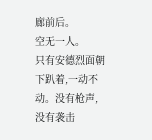廊前后。
空无一人。
只有安德烈面朝下趴着,一动不动。没有枪声,没有袭击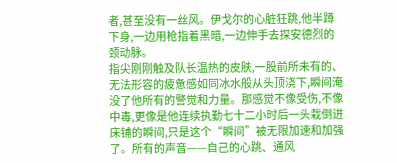者,甚至没有一丝风。伊戈尔的心脏狂跳,他半蹲下身,一边用枪指着黑暗,一边伸手去探安德烈的颈动脉。
指尖刚刚触及队长温热的皮肤,一股前所未有的、无法形容的疲惫感如同冰水般从头顶浇下,瞬间淹没了他所有的警觉和力量。那感觉不像受伤,不像中毒,更像是他连续执勤七十二小时后一头栽倒进床铺的瞬间,只是这个“瞬间”被无限加速和加强了。所有的声音——自己的心跳、通风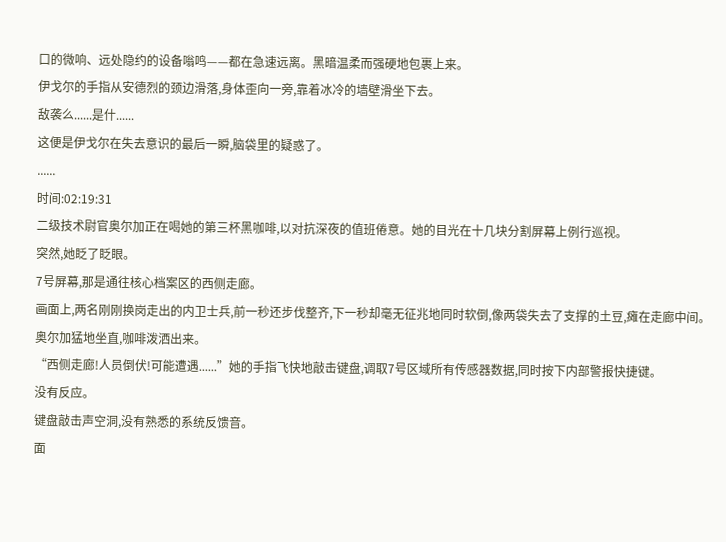口的微响、远处隐约的设备嗡鸣——都在急速远离。黑暗温柔而强硬地包裹上来。
伊戈尔的手指从安德烈的颈边滑落,身体歪向一旁,靠着冰冷的墙壁滑坐下去。
敌袭么......是什......
这便是伊戈尔在失去意识的最后一瞬,脑袋里的疑惑了。
......
时间:02:19:31
二级技术尉官奥尔加正在喝她的第三杯黑咖啡,以对抗深夜的值班倦意。她的目光在十几块分割屏幕上例行巡视。
突然,她眨了眨眼。
7号屏幕,那是通往核心档案区的西侧走廊。
画面上,两名刚刚换岗走出的内卫士兵,前一秒还步伐整齐,下一秒却毫无征兆地同时软倒,像两袋失去了支撑的土豆,瘫在走廊中间。
奥尔加猛地坐直,咖啡泼洒出来。
“西侧走廊!人员倒伏!可能遭遇......”她的手指飞快地敲击键盘,调取7号区域所有传感器数据,同时按下内部警报快捷键。
没有反应。
键盘敲击声空洞,没有熟悉的系统反馈音。
面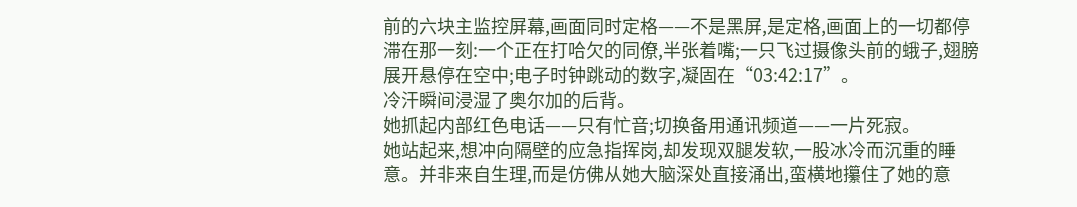前的六块主监控屏幕,画面同时定格——不是黑屏,是定格,画面上的一切都停滞在那一刻:一个正在打哈欠的同僚,半张着嘴;一只飞过摄像头前的蛾子,翅膀展开悬停在空中;电子时钟跳动的数字,凝固在“03:42:17”。
冷汗瞬间浸湿了奥尔加的后背。
她抓起内部红色电话——只有忙音;切换备用通讯频道——一片死寂。
她站起来,想冲向隔壁的应急指挥岗,却发现双腿发软,一股冰冷而沉重的睡意。并非来自生理,而是仿佛从她大脑深处直接涌出,蛮横地攥住了她的意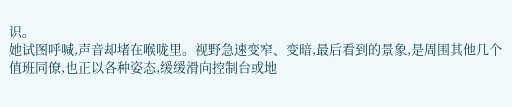识。
她试图呼喊,声音却堵在喉咙里。视野急速变窄、变暗,最后看到的景象,是周围其他几个值班同僚,也正以各种姿态,缓缓滑向控制台或地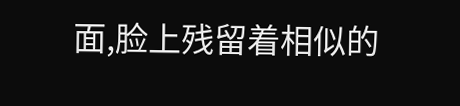面,脸上残留着相似的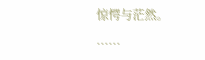惊愕与茫然。
......